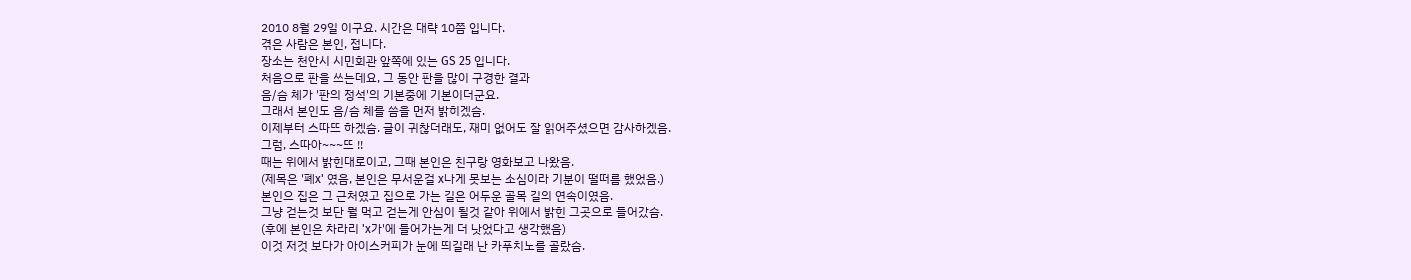2010 8월 29일 이구요. 시간은 대략 10쯤 입니다.
겪은 사람은 본인, 접니다.
장소는 천안시 시민회관 앞쪽에 있는 GS 25 입니다.
처음으로 판을 쓰는데요, 그 동안 판을 많이 구경한 결과
음/슴 체가 '판의 정석'의 기본중에 기본이더군요.
그래서 본인도 음/슴 체를 씀을 먼저 밝히겠슴.
이제부터 스따뜨 하겠슴. 글이 귀찮더래도, 재미 없어도 잘 읽어주셨으면 감사하겠음.
그럼, 스따아~~~뜨 !!
때는 위에서 밝힌대로이고, 그때 본인은 친구랑 영화보고 나왔음.
(제목은 '폐x' 였음, 본인은 무서운걸 x나게 못보는 소심이라 기분이 떨떠름 했었음.)
본인으 집은 그 근처였고 집으로 가는 길은 어두운 골목 길의 연속이였음.
그냥 걷는것 보단 뭘 먹고 걷는게 안심이 될것 같아 위에서 밝힌 그곳으로 들어갔슴.
(후에 본인은 차라리 'x가'에 들어가는게 더 낫었다고 생각했음)
이것 저것 보다가 아이스커피가 눈에 띄길래 난 카푸치노를 골랐슴.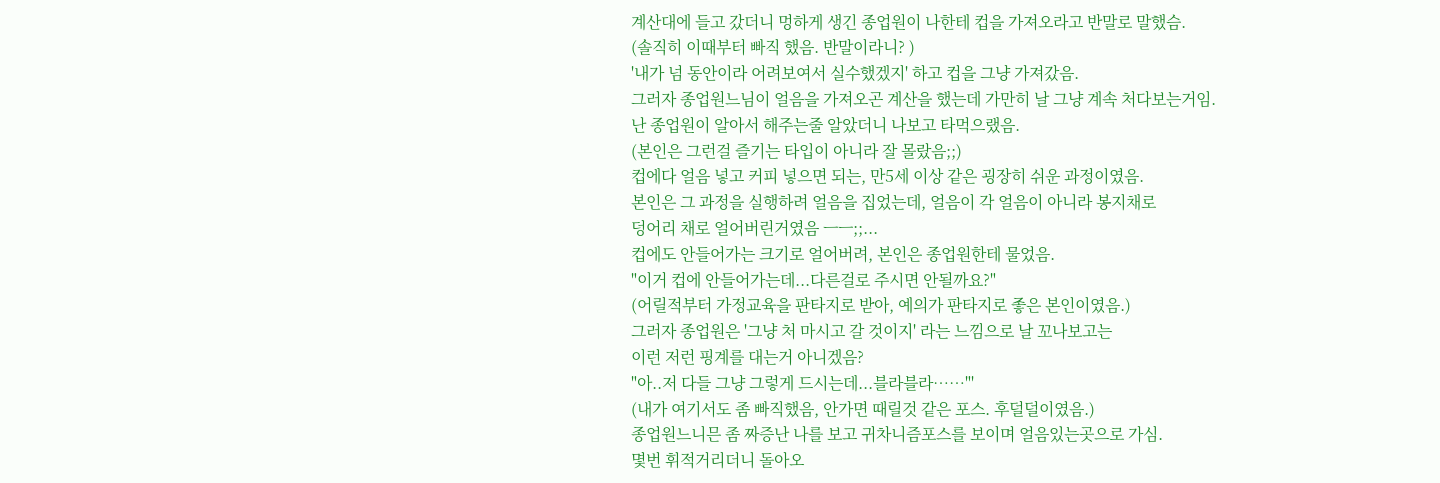계산대에 들고 갔더니 멍하게 생긴 종업원이 나한테 컵을 가져오라고 반말로 말했슴.
(솔직히 이때부터 빠직 했음. 반말이라니? )
'내가 넘 동안이라 어려보여서 실수했겠지' 하고 컵을 그냥 가져갔음.
그러자 종업원느님이 얼음을 가져오곤 계산을 했는데 가만히 날 그냥 계속 처다보는거임.
난 종업원이 알아서 해주는줄 알았더니 나보고 타먹으랬음.
(본인은 그런걸 즐기는 타입이 아니라 잘 몰랐음;;)
컵에다 얼음 넣고 커피 넣으면 되는, 만5세 이상 같은 굉장히 쉬운 과정이였음.
본인은 그 과정을 실행하려 얼음을 집었는데, 얼음이 각 얼음이 아니라 봉지채로
덩어리 채로 얼어버린거였음 ㅡㅡ;;...
컵에도 안들어가는 크기로 얼어버려, 본인은 종업원한테 물었음.
"이거 컵에 안들어가는데...다른걸로 주시면 안될까요?"
(어릴적부터 가정교육을 판타지로 받아, 예의가 판타지로 좋은 본인이였음.)
그러자 종업원은 '그냥 처 마시고 갈 것이지' 라는 느낌으로 날 꼬나보고는
이런 저런 핑계를 대는거 아니겠음?
"아..저 다들 그냥 그렇게 드시는데...블라블라……"'
(내가 여기서도 좀 빠직했음, 안가면 때릴것 같은 포스. 후덜덜이였음.)
종업원느니믄 좀 짜증난 나를 보고 귀차니즘포스를 보이며 얼음있는곳으로 가심.
몇번 휘적거리더니 돌아오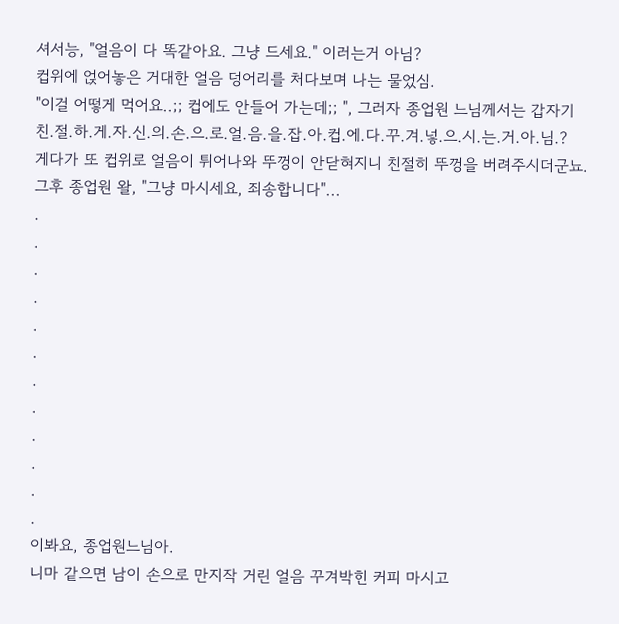셔서능, "얼음이 다 똑같아요. 그냥 드세요." 이러는거 아님?
컵위에 얹어놓은 거대한 얼음 덩어리를 처다보며 나는 물었심.
"이걸 어떻게 먹어요..;; 컵에도 안들어 가는데;; ", 그러자 종업원 느님께서는 갑자기
친.절.하.게.자.신.의.손.으.로.얼.음.을.잡.아.컵.에.다.꾸.겨.넣.으.시.는.거.아.님.?
게다가 또 컵위로 얼음이 튀어나와 뚜껑이 안닫혀지니 친절히 뚜껑을 버려주시더군뇨.
그후 종업원 왈, "그냥 마시세요, 죄송합니다"...
.
.
.
.
.
.
.
.
.
.
.
.
이봐요, 종업원느님아.
니마 같으면 남이 손으로 만지작 거린 얼음 꾸겨박힌 커피 마시고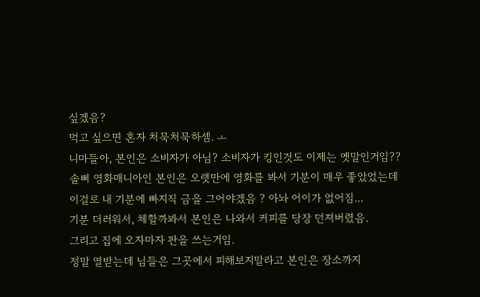싶겠음?
먹고 싶으면 혼자 처묵처묵하셈. ㅗ
니마들아, 본인은 소비자가 아님? 소비자가 킹인것도 이제는 옛말인거임??
솔삐 영화매니아인 본인은 오랫만에 영화를 봐서 기분이 매우 좋았었는데
이걸로 내 기분에 빠지직 금을 그어야겠음 ? 아놔 어이가 없어짐...
기분 더러워서, 체할까봐서 본인은 나와서 커피를 당장 던져버렸음.
그리고 집에 오자마자 판을 쓰는거임.
정말 열받는데 님들은 그곳에서 피해보지말라고 본인은 장소까지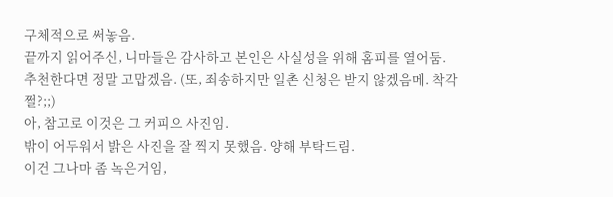구체적으로 써놓음.
끝까지 읽어주신, 니마들은 감사하고 본인은 사실성을 위해 홈피를 열어둠.
추천한다면 정말 고맙겠음. (또, 죄송하지만 일촌 신청은 받지 않겠음메. 착각쩔?;;)
아, 참고로 이것은 그 커피으 사진임.
밖이 어두워서 밝은 사진을 잘 찍지 못했음. 양해 부탁드림.
이건 그나마 좀 녹은거임,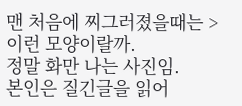맨 처음에 찌그러졌을때는 > 이런 모양이랄까.
정말 화만 나는 사진임.
본인은 질긴글을 읽어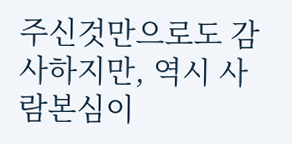주신것만으로도 감사하지만, 역시 사람본심이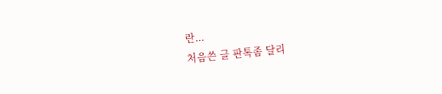란...
처음쓴 글 판톡좀 달리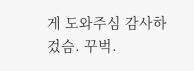게 도와주심 감사하겄슴. 꾸벅.